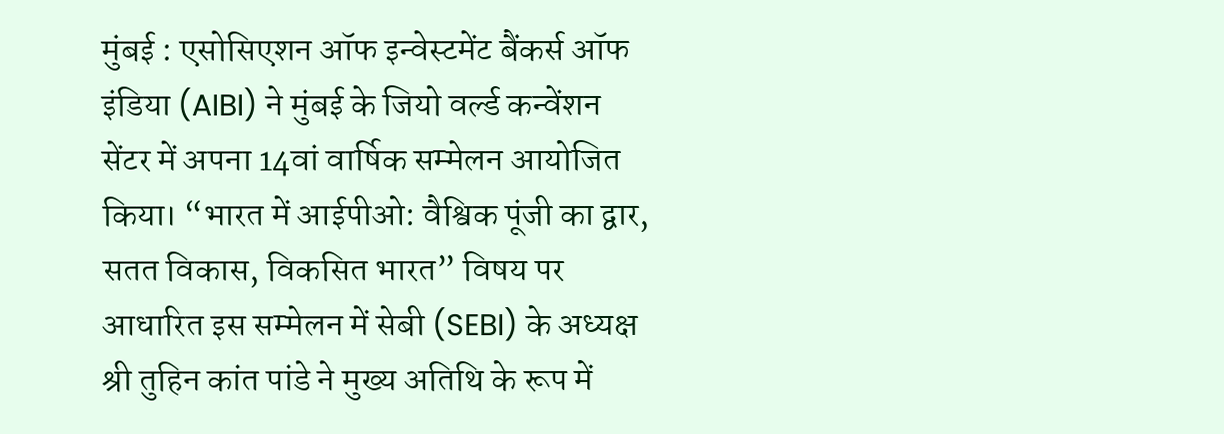मुंबई : एसोसिएशन ऑफ इन्वेस्टमेंट बैंकर्स ऑफ इंडिया (AIBI) ने मुंबई के जियो वर्ल्ड कन्वेंशन सेंटर में अपना 14वां वार्षिक सम्मेलन आयोजित किया। “भारत में आईपीओ: वैश्विक पूंजी का द्वार, सतत विकास, विकसित भारत” विषय पर आधारित इस सम्मेलन में सेबी (SEBI) के अध्यक्ष श्री तुहिन कांत पांडे ने मुख्य अतिथि के रूप में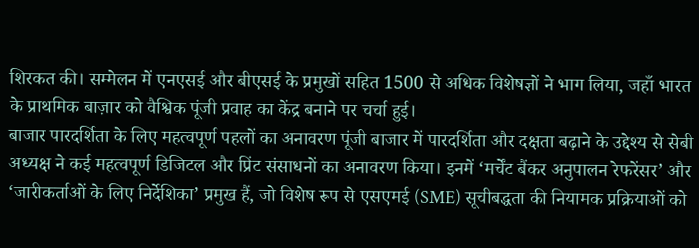शिरकत की। सम्मेलन में एनएसई और बीएसई के प्रमुखों सहित 1500 से अधिक विशेषज्ञों ने भाग लिया, जहाँ भारत के प्राथमिक बाज़ार को वैश्विक पूंजी प्रवाह का केंद्र बनाने पर चर्चा हुई।
बाजार पारदर्शिता के लिए महत्वपूर्ण पहलों का अनावरण पूंजी बाजार में पारदर्शिता और दक्षता बढ़ाने के उद्देश्य से सेबी अध्यक्ष ने कई महत्वपूर्ण डिजिटल और प्रिंट संसाधनों का अनावरण किया। इनमें ‘मर्चेंट बैंकर अनुपालन रेफरेंसर’ और ‘जारीकर्ताओं के लिए निर्देशिका’ प्रमुख हैं, जो विशेष रूप से एसएमई (SME) सूचीबद्धता की नियामक प्रक्रियाओं को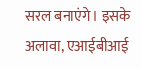सरल बनाएंगे। इसके अलावा, एआईबीआई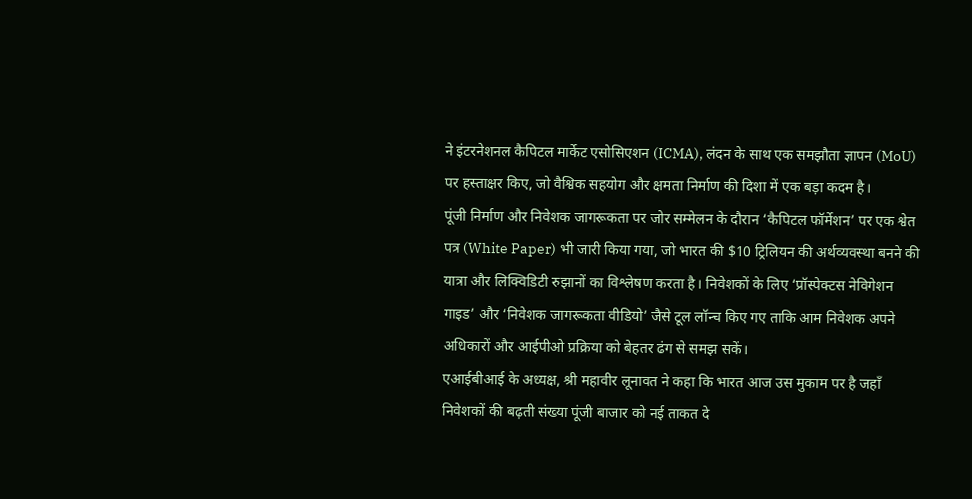ने इंटरनेशनल कैपिटल मार्केट एसोसिएशन (ICMA), लंदन के साथ एक समझौता ज्ञापन (MoU) पर हस्ताक्षर किए, जो वैश्विक सहयोग और क्षमता निर्माण की दिशा में एक बड़ा कदम है।
पूंजी निर्माण और निवेशक जागरूकता पर जोर सम्मेलन के दौरान ‘कैपिटल फॉर्मेशन’ पर एक श्वेत पत्र (White Paper) भी जारी किया गया, जो भारत की $10 ट्रिलियन की अर्थव्यवस्था बनने की यात्रा और लिक्विडिटी रुझानों का विश्लेषण करता है। निवेशकों के लिए ‘प्रॉस्पेक्टस नेविगेशन गाइड’ और ‘निवेशक जागरूकता वीडियो’ जैसे टूल लॉन्च किए गए ताकि आम निवेशक अपने अधिकारों और आईपीओ प्रक्रिया को बेहतर ढंग से समझ सकें।
एआईबीआई के अध्यक्ष, श्री महावीर लूनावत ने कहा कि भारत आज उस मुकाम पर है जहाँ निवेशकों की बढ़ती संख्या पूंजी बाजार को नई ताकत दे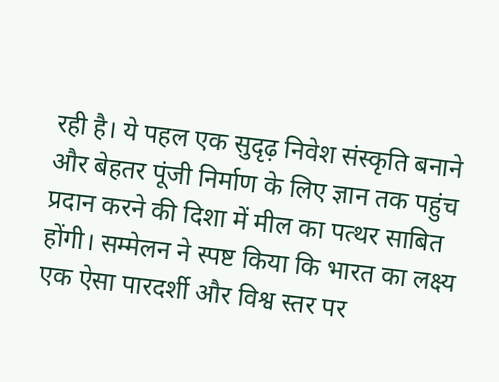रही है। ये पहल एक सुदृढ़ निवेश संस्कृति बनाने और बेहतर पूंजी निर्माण के लिए ज्ञान तक पहुंच प्रदान करने की दिशा में मील का पत्थर साबित होंगी। सम्मेलन ने स्पष्ट किया कि भारत का लक्ष्य एक ऐसा पारदर्शी और विश्व स्तर पर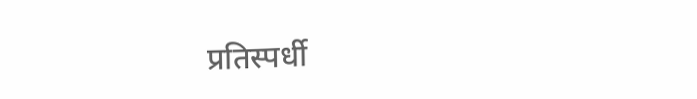प्रतिस्पर्धी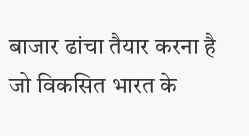बाजार ढांचा तैयार करना है जो विकसित भारत के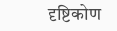दृष्टिकोण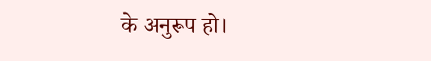के अनुरूप हो।